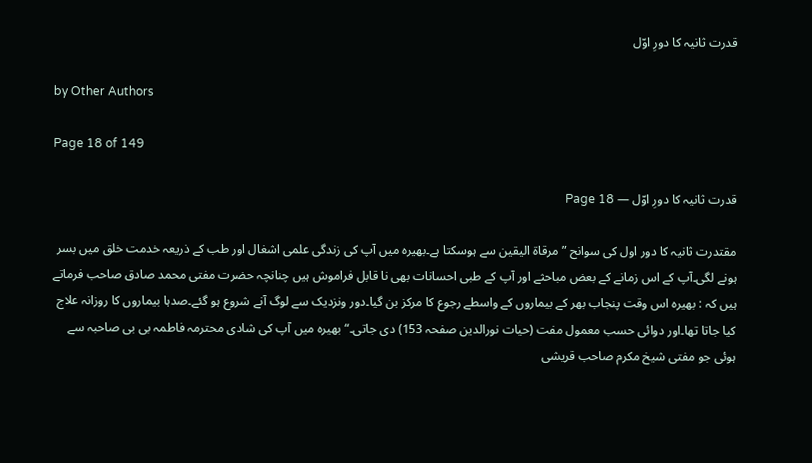قدرت ثانیہ کا دورِ اوّل

by Other Authors

Page 18 of 149

قدرت ثانیہ کا دورِ اوّل — Page 18

مقتدرت ثانیہ کا دور اول کی سوانح ” مرقاۃ الیقین سے ہوسکتا ہے۔بھیرہ میں آپ کی زندگی علمی اشغال اور طب کے ذریعہ خدمت خلق میں بسر ہونے لگی۔آپ کے اس زمانے کے بعض مباحثے اور آپ کے طبی احسانات بھی نا قابل فراموش ہیں چنانچہ حضرت مفتی محمد صادق صاحب فرماتے ہیں کہ : بھیرہ اس وقت پنجاب بھر کے بیماروں کے واسطے رجوع کا مرکز بن گیا۔دور ونزدیک سے لوگ آنے شروع ہو گئے۔صدہا بیماروں کا روزانہ علاج کیا جاتا تھا۔اور دوائی حسب معمول مفت (حیات نورالدین صفحہ 153) دی جاتی۔“ بھیرہ میں آپ کی شادی محترمہ فاطمہ بی بی صاحبہ سے ہوئی جو مفتی شیخ مکرم صاحب قریشی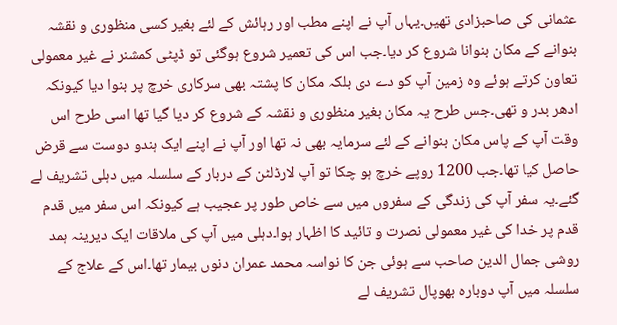عثمانی کی صاحبزادی تھیں۔یہاں آپ نے اپنے مطب اور رہائش کے لئے بغیر کسی منظوری و نقشہ بنوانے کے مکان بنوانا شروع کر دیا۔جب اس کی تعمیر شروع ہوگئی تو ڈپٹی کمشنر نے غیر معمولی تعاون کرتے ہوئے وہ زمین آپ کو دے دی بلکہ مکان کا پشتہ بھی سرکاری خرچ پر بنوا دیا کیونکہ ادھر بدر و تھی۔جس طرح یہ مکان بغیر منظوری و نقشہ کے شروع کر دیا گیا تھا اسی طرح اس وقت آپ کے پاس مکان بنوانے کے لئے سرمایہ بھی نہ تھا اور آپ نے اپنے ایک ہندو دوست سے قرض حاصل کیا تھا۔جب 1200 روپے خرچ ہو چکا تو آپ لارڈلٹن کے دربار کے سلسلہ میں دہلی تشریف لے گئے۔یہ سفر آپ کی زندگی کے سفروں میں سے خاص طور پر عجیب ہے کیونکہ اس سفر میں قدم قدم پر خدا کی غیر معمولی نصرت و تائید کا اظہار ہوا۔دہلی میں آپ کی ملاقات ایک دیرینہ ہمد روشی جمال الدین صاحب سے ہوئی جن کا نواسہ محمد عمران دنوں بیمار تھا۔اس کے علاج کے سلسلہ میں آپ دوبارہ بھوپال تشریف لے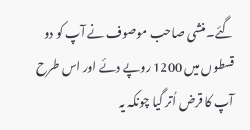گئے۔منشی صاحب موصوف نے آپ کو دو قسطوں میں 1200 روپے دئے اور اس طرح آپ کا قرض اُتر گیا چونکہ یہ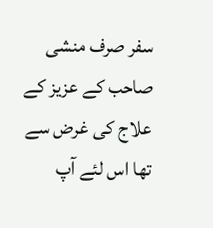سفر صرف منشی صاحب کے عزیز کے علاج کی غرض سے تھا اس لئے آپ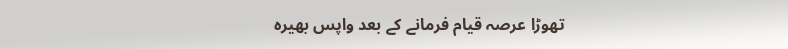تھوڑا عرصہ قیام فرمانے کے بعد واپس بھیرہ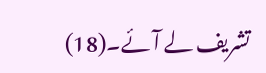تشریف لے آئے۔(18)